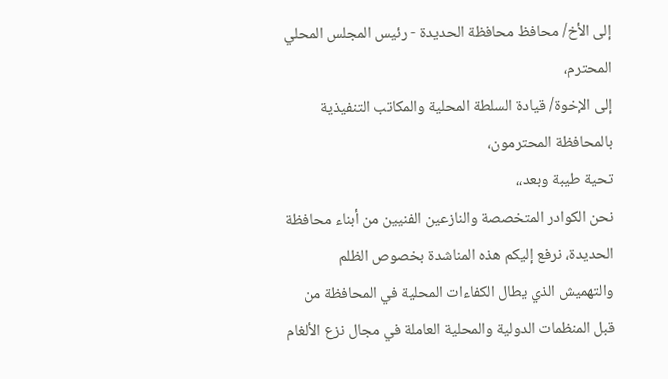إلى الأخ/ محافظ محافظة الحديدة - رئيس المجلس المحلي المحترم،
إلى الإخوة/ قيادة السلطة المحلية والمكاتب التنفيذية بالمحافظة المحترمون،
تحية طيبة وبعد،،
نحن الكوادر المتخصصة والنازعين الفنيين من أبناء محافظة الحديدة، نرفع إليكم هذه المناشدة بخصوص الظلم والتهميش الذي يطال الكفاءات المحلية في المحافظة من قبل المنظمات الدولية والمحلية العاملة في مجال نزع الألغام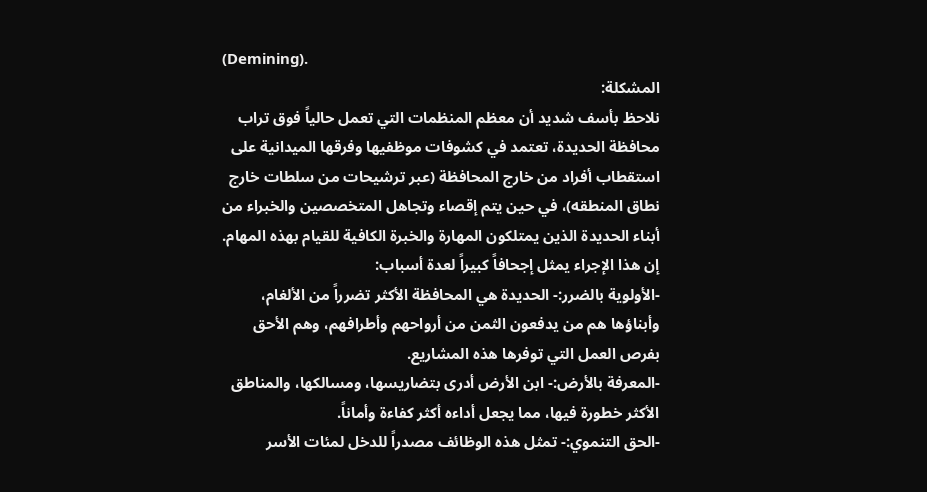(Demining).
المشكلة:
نلاحظ بأسف شديد أن معظم المنظمات التي تعمل حالياً فوق تراب محافظة الحديدة، تعتمد في كشوفات موظفيها وفرقها الميدانية على استقطاب أفراد من خارج المحافظة (عبر ترشيحات من سلطات خارج نطاق المنطقه)، في حين يتم إقصاء وتجاهل المتخصصين والخبراء من أبناء الحديدة الذين يمتلكون المهارة والخبرة الكافية للقيام بهذه المهام.
إن هذا الإجراء يمثل إجحافاً كبيراً لعدة أسباب:
-الأولوية بالضرر:- الحديدة هي المحافظة الأكثر تضرراً من الألغام، وأبناؤها هم من يدفعون الثمن من أرواحهم وأطرافهم، وهم الأحق بفرص العمل التي توفرها هذه المشاريع.
-المعرفة بالأرض:- ابن الأرض أدرى بتضاريسها، ومسالكها، والمناطق الأكثر خطورة فيها، مما يجعل أداءه أكثر كفاءة وأماناً.
-الحق التنموي:- تمثل هذه الوظائف مصدراً للدخل لمئات الأسر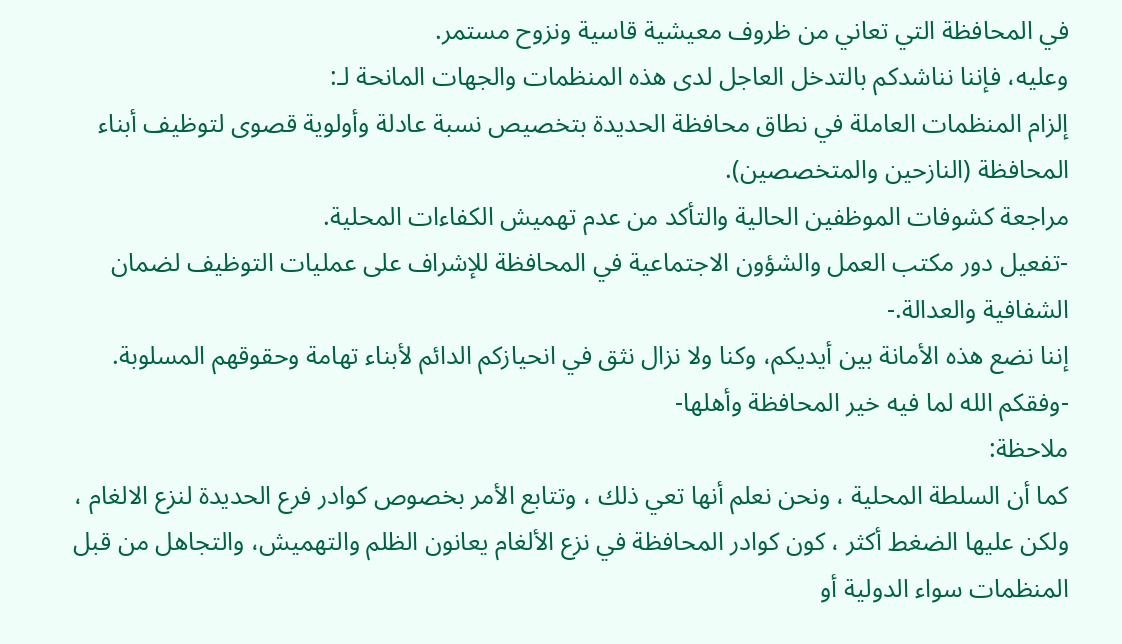في المحافظة التي تعاني من ظروف معيشية قاسية ونزوح مستمر.
وعليه، فإننا نناشدكم بالتدخل العاجل لدى هذه المنظمات والجهات المانحة لـ:
إلزام المنظمات العاملة في نطاق محافظة الحديدة بتخصيص نسبة عادلة وأولوية قصوى لتوظيف أبناء المحافظة (النازحين والمتخصصين).
مراجعة كشوفات الموظفين الحالية والتأكد من عدم تهميش الكفاءات المحلية.
-تفعيل دور مكتب العمل والشؤون الاجتماعية في المحافظة للإشراف على عمليات التوظيف لضمان الشفافية والعدالة.-
إننا نضع هذه الأمانة بين أيديكم، وكنا ولا نزال نثق في انحيازكم الدائم لأبناء تهامة وحقوقهم المسلوبة.
-وفقكم الله لما فيه خير المحافظة وأهلها-
ملاحظة:
كما أن السلطة المحلية ، ونحن نعلم أنها تعي ذلك ، وتتابع الأمر بخصوص كوادر فرع الحديدة لنزع الالغام ، ولكن عليها الضغط أكثر ، كون كوادر المحافظة في نزع الألغام يعانون الظلم والتهميش، والتجاهل من قبل المنظمات سواء الدولية أو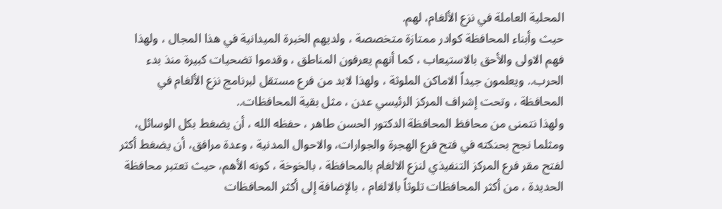المحلية العاملة في نزع الألغام، لهم.
حيث وأبناء المحافظة كوادر ممتازة متخصصة ، ولديهم الخبرة الميدانية في هذا المجال ، ولهذا فهم الاولى والأحق بالاستيعاب ، كما أنهم يعرفون المناطق ، وقدموا تضحيات كبيرة منذ بدء الحرب.. ويعلمون جيداً الاماكن الملوثة ، ولهذا لابد من فرع مستقل لبرنامج نزع الألغام في المحافظة ، وتحت إشراف المركز الرئيسي عدن ، مثل بقية المحافظات..
ولهذا نتمنى من محافظ المحافظة الدكتور الحسن طاهر ، حفظه الله ، أن يضغط بكل الوسائل، ومثلما نجح بحنكته في فتح فرع الهجرة والجوارات، والاحوال المدنية ، وعدة مرافق، أن يضغط أكثر لفتح مقر فرع المركز التنفيذي لنزع الالغام بالمحافظة ، بالخوخة ، كونه الأهم، حيث تعتبر محافظة الحديدة ، من أكثر المحافظات تلوثاً بالالغام ، بالإضافة إلى أكثر المحافظات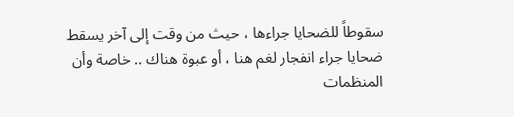سقوطاً للضحايا جراءها ، حيث من وقت إلى آخر يسقط ضحايا جراء انفجار لغم هنا ، أو عبوة هناك .. خاصة وأن المنظمات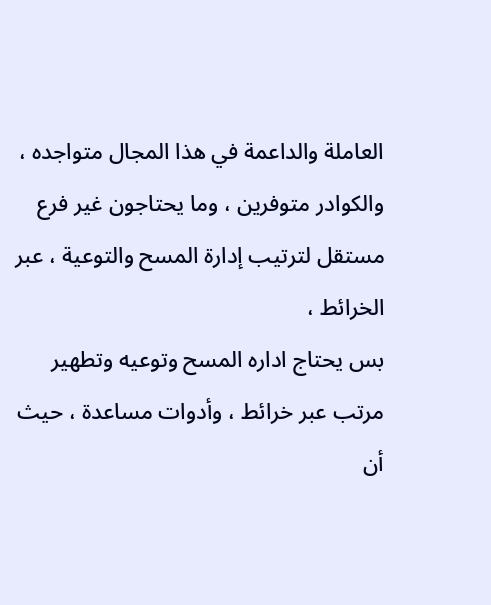العاملة والداعمة في هذا المجال متواجده ، والكوادر متوفرين ، وما يحتاجون غير فرع مستقل لترتيب إدارة المسح والتوعية ، عبر الخرائط ،
بس يحتاج اداره المسح وتوعيه وتطهير مرتب عبر خرائط ، وأدوات مساعدة ، حيث أن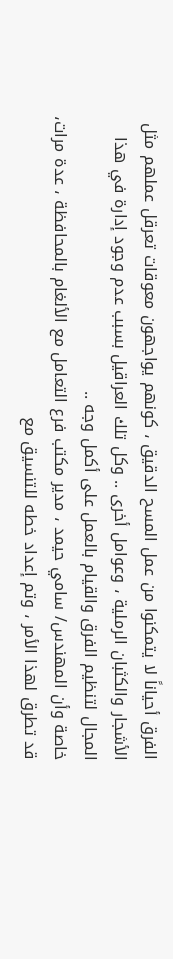الفرق أحياناً لا يتمكنوا من عمل المسح الدقيق ، كونهم يواجهون معوقات تعرقل عملهم مثل الأشجار والكثبان الرملية ، وعوامل أخرى .. وكل تلك العراقيل بسبب عدم وجود إدارة في هذا المجال لتنظيم الفرق والقيام بالعمل على أكمل وجه ..
خاصة وأن المهندس/ سامي حيمد ، مدير مكتب فرع التعامل مع الألغام بالمحافظة ، عدة مرات، قد تطرق لهذا الأمر ، وتم إعداد خطه للتنسيق مع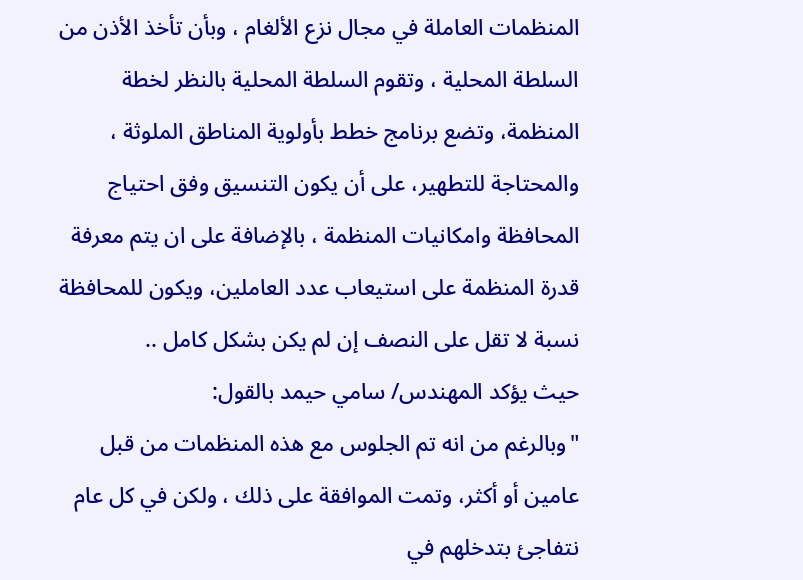المنظمات العاملة في مجال نزع الألغام ، وبأن تأخذ الأذن من السلطة المحلية ، وتقوم السلطة المحلية بالنظر لخطة المنظمة، وتضع برنامج خطط بأولوية المناطق الملوثة ، والمحتاجة للتطهير، على أن يكون التنسيق وفق احتياج المحافظة وامكانيات المنظمة ، بالإضافة على ان يتم معرفة قدرة المنظمة على استيعاب عدد العاملين، ويكون للمحافظة نسبة لا تقل على النصف إن لم يكن بشكل كامل ..
حيث يؤكد المهندس/ سامي حيمد بالقول:
"وبالرغم من انه تم الجلوس مع هذه المنظمات من قبل عامين أو أكثر، وتمت الموافقة على ذلك ، ولكن في كل عام نتفاجئ بتدخلهم في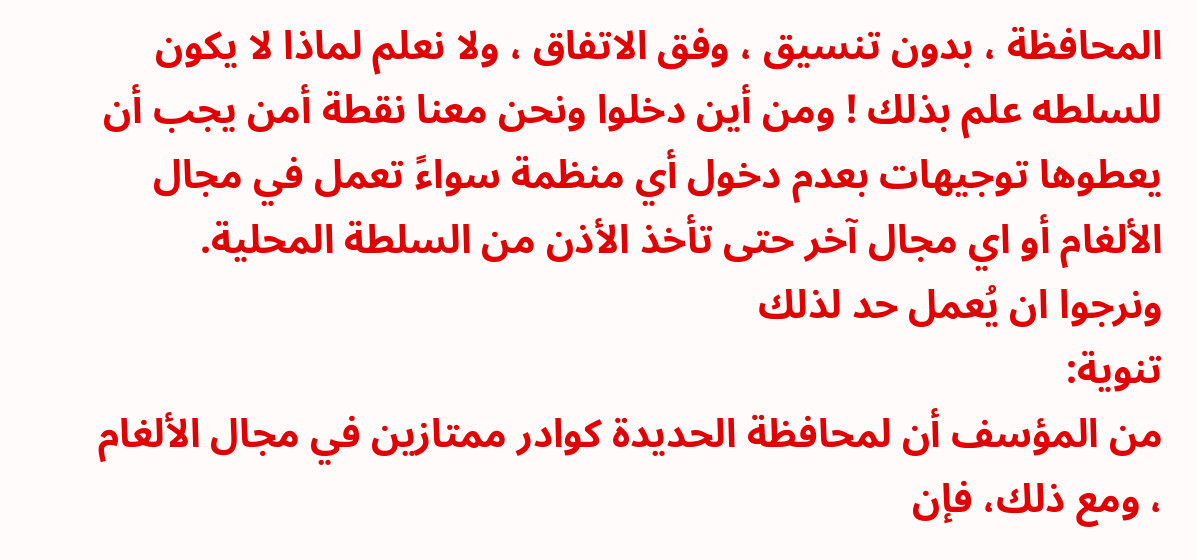المحافظة ، بدون تنسيق ، وفق الاتفاق ، ولا نعلم لماذا لا يكون للسلطه علم بذلك ! ومن أين دخلوا ونحن معنا نقطة أمن يجب أن يعطوها توجيهات بعدم دخول أي منظمة سواءً تعمل في مجال الألغام أو اي مجال آخر حتى تأخذ الأذن من السلطة المحلية.
ونرجوا ان يُعمل حد لذلك
تنوية:
من المؤسف أن لمحافظة الحديدة كوادر ممتازين في مجال الألغام ، ومع ذلك، فإن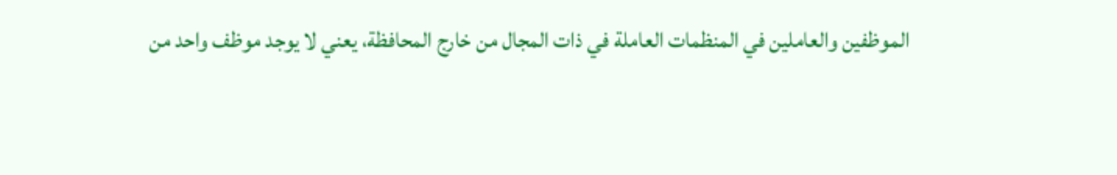الموظفين والعاملين في المنظمات العاملة في ذات المجال من خارج المحافظة، يعني لا يوجد موظف واحد من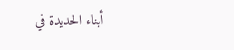أبناء الحديدة في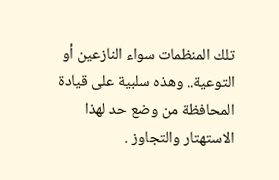تلك المنظمات سواء النازعين أو التوعية.. وهذه سلبية على قيادة المحافظة من وضع حد لهذا الاستهتار والتجاوز .